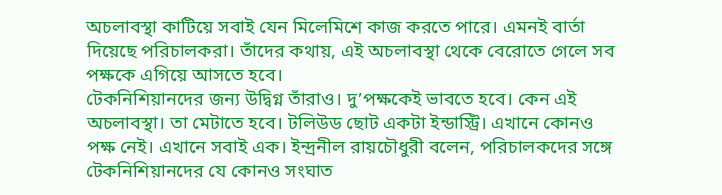অচলাবস্থা কাটিয়ে সবাই যেন মিলেমিশে কাজ করতে পারে। এমনই বার্তা দিয়েছে পরিচালকরা। তাঁদের কথায়, এই অচলাবস্থা থেকে বেরোতে গেলে সব পক্ষকে এগিয়ে আসতে হবে।
টেকনিশিয়ানদের জন্য উদ্বিগ্ন তাঁরাও। দু’পক্ষকেই ভাবতে হবে। কেন এই অচলাবস্থা। তা মেটাতে হবে। টলিউড ছোট একটা ইন্ডাস্ট্রি। এখানে কোনও পক্ষ নেই। এখানে সবাই এক। ইন্দ্রনীল রায়চৌধুরী বলেন, পরিচালকদের সঙ্গে টেকনিশিয়ানদের যে কোনও সংঘাত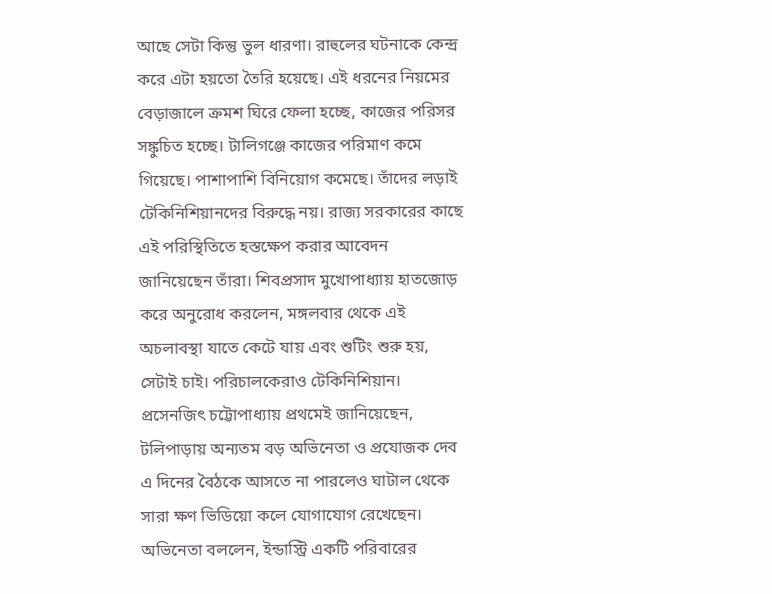আছে সেটা কিন্তু ভুল ধারণা। রাহুলের ঘটনাকে কেন্দ্র করে এটা হয়তো তৈরি হয়েছে। এই ধরনের নিয়মের বেড়াজালে ক্রমশ ঘিরে ফেলা হচ্ছে, কাজের পরিসর সঙ্কুচিত হচ্ছে। টালিগঞ্জে কাজের পরিমাণ কমে গিয়েছে। পাশাপাশি বিনিয়োগ কমেছে। তাঁদের লড়াই টেকিনিশিয়ানদের বিরুদ্ধে নয়। রাজ্য সরকারের কাছে এই পরিস্থিতিতে হস্তক্ষেপ করার আবেদন জানিয়েছেন তাঁরা। শিবপ্রসাদ মুখোপাধ্যায় হাতজোড় করে অনুরোধ করলেন, মঙ্গলবার থেকে এই অচলাবস্থা যাতে কেটে যায় এবং শুটিং শুরু হয়, সেটাই চাই। পরিচালকেরাও টেকিনিশিয়ান। প্রসেনজিৎ চট্টোপাধ্যায় প্রথমেই জানিয়েছেন, টলিপাড়ায় অন্যতম বড় অভিনেতা ও প্রযোজক দেব এ দিনের বৈঠকে আসতে না পারলেও ঘাটাল থেকে সারা ক্ষণ ভিডিয়ো কলে যোগাযোগ রেখেছেন। অভিনেতা বললেন, ইন্ডাস্ট্রি একটি পরিবারের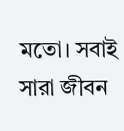মতো। সবাই সারা জীবন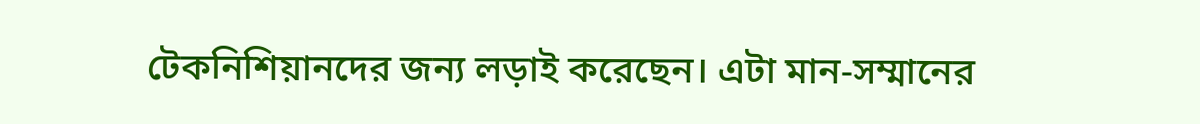টেকনিশিয়ানদের জন্য লড়াই করেছেন। এটা মান-সম্মানের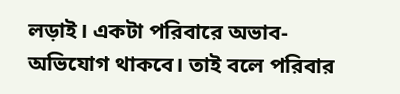লড়াই। একটা পরিবারে অভাব-অভিযোগ থাকবে। তাই বলে পরিবার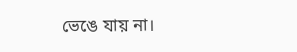ভেঙে যায় না।